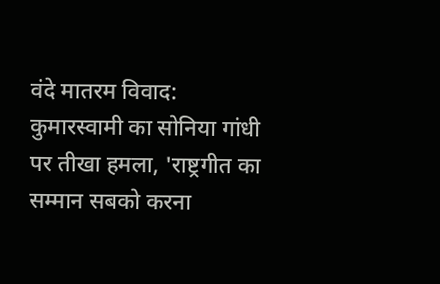वंदे मातरम विवाद: कुमारस्वामी का सोनिया गांधी पर तीखा हमला, 'राष्ट्रगीत का सम्मान सबको करना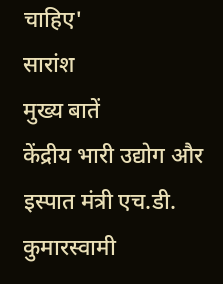चाहिए'
सारांश
मुख्य बातें
केंद्रीय भारी उद्योग और इस्पात मंत्री एच.डी. कुमारस्वामी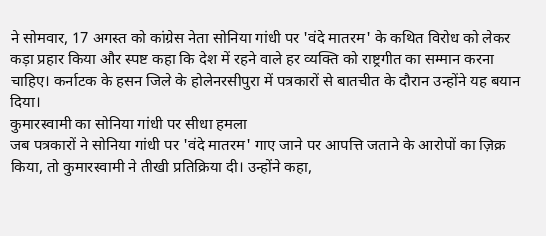ने सोमवार, 17 अगस्त को कांग्रेस नेता सोनिया गांधी पर 'वंदे मातरम' के कथित विरोध को लेकर कड़ा प्रहार किया और स्पष्ट कहा कि देश में रहने वाले हर व्यक्ति को राष्ट्रगीत का सम्मान करना चाहिए। कर्नाटक के हसन जिले के होलेनरसीपुरा में पत्रकारों से बातचीत के दौरान उन्होंने यह बयान दिया।
कुमारस्वामी का सोनिया गांधी पर सीधा हमला
जब पत्रकारों ने सोनिया गांधी पर 'वंदे मातरम' गाए जाने पर आपत्ति जताने के आरोपों का ज़िक्र किया, तो कुमारस्वामी ने तीखी प्रतिक्रिया दी। उन्होंने कहा,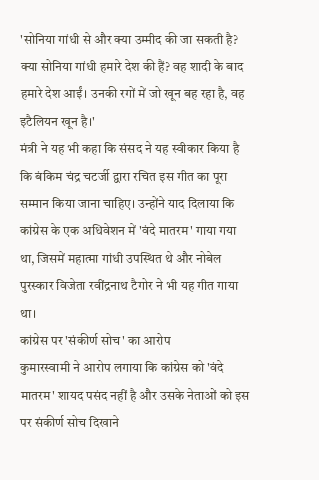'सोनिया गांधी से और क्या उम्मीद की जा सकती है? क्या सोनिया गांधी हमारे देश की हैं? वह शादी के बाद हमारे देश आईं। उनकी रगों में जो खून बह रहा है, वह इटैलियन खून है।'
मंत्री ने यह भी कहा कि संसद ने यह स्वीकार किया है कि बंकिम चंद्र चटर्जी द्वारा रचित इस गीत का पूरा सम्मान किया जाना चाहिए। उन्होंने याद दिलाया कि कांग्रेस के एक अधिवेशन में 'वंदे मातरम' गाया गया था, जिसमें महात्मा गांधी उपस्थित थे और नोबेल पुरस्कार विजेता रवींद्रनाथ टैगोर ने भी यह गीत गाया था।
कांग्रेस पर 'संकीर्ण सोच' का आरोप
कुमारस्वामी ने आरोप लगाया कि कांग्रेस को 'वंदे मातरम' शायद पसंद नहीं है और उसके नेताओं को इस पर संकीर्ण सोच दिखाने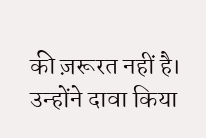की ज़रूरत नहीं है। उन्होंने दावा किया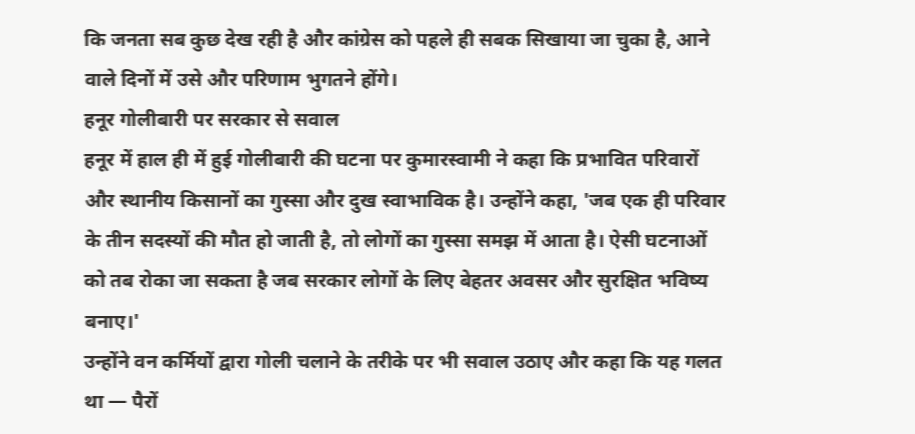कि जनता सब कुछ देख रही है और कांग्रेस को पहले ही सबक सिखाया जा चुका है, आने वाले दिनों में उसे और परिणाम भुगतने होंगे।
हनूर गोलीबारी पर सरकार से सवाल
हनूर में हाल ही में हुई गोलीबारी की घटना पर कुमारस्वामी ने कहा कि प्रभावित परिवारों और स्थानीय किसानों का गुस्सा और दुख स्वाभाविक है। उन्होंने कहा, 'जब एक ही परिवार के तीन सदस्यों की मौत हो जाती है, तो लोगों का गुस्सा समझ में आता है। ऐसी घटनाओं को तब रोका जा सकता है जब सरकार लोगों के लिए बेहतर अवसर और सुरक्षित भविष्य बनाए।'
उन्होंने वन कर्मियों द्वारा गोली चलाने के तरीके पर भी सवाल उठाए और कहा कि यह गलत था — पैरों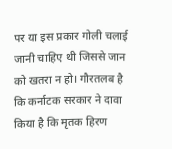पर या इस प्रकार गोली चलाई जानी चाहिए थी जिससे जान को खतरा न हो। गौरतलब है कि कर्नाटक सरकार ने दावा किया है कि मृतक हिरण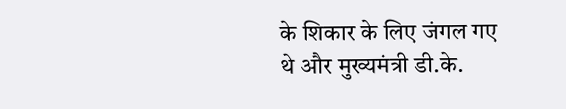के शिकार के लिए जंगल गए थे और मुख्यमंत्री डी.के.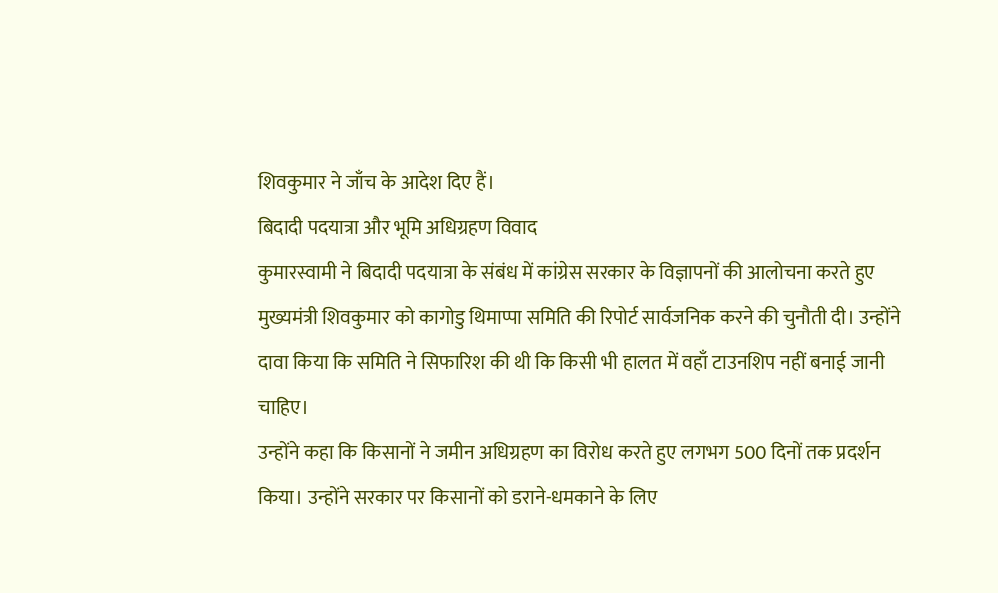शिवकुमार ने जाँच के आदेश दिए हैं।
बिदादी पदयात्रा और भूमि अधिग्रहण विवाद
कुमारस्वामी ने बिदादी पदयात्रा के संबंध में कांग्रेस सरकार के विज्ञापनों की आलोचना करते हुए मुख्यमंत्री शिवकुमार को कागोडु थिमाप्पा समिति की रिपोर्ट सार्वजनिक करने की चुनौती दी। उन्होंने दावा किया कि समिति ने सिफारिश की थी कि किसी भी हालत में वहाँ टाउनशिप नहीं बनाई जानी चाहिए।
उन्होंने कहा कि किसानों ने जमीन अधिग्रहण का विरोध करते हुए लगभग 500 दिनों तक प्रदर्शन किया। उन्होंने सरकार पर किसानों को डराने-धमकाने के लिए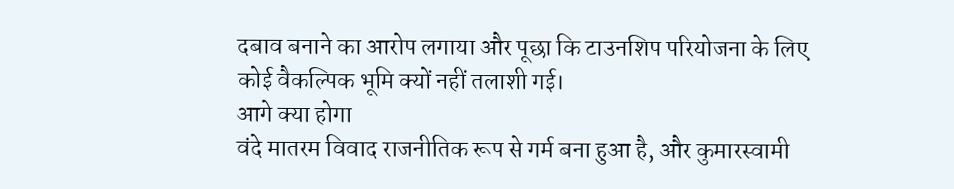दबाव बनाने का आरोप लगाया और पूछा कि टाउनशिप परियोजना के लिए कोई वैकल्पिक भूमि क्यों नहीं तलाशी गई।
आगे क्या होगा
वंदे मातरम विवाद राजनीतिक रूप से गर्म बना हुआ है, और कुमारस्वामी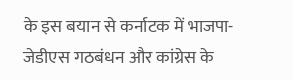के इस बयान से कर्नाटक में भाजपा-जेडीएस गठबंधन और कांग्रेस के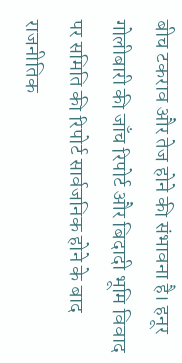बीच टकराव और तेज होने की संभावना है। हनूर गोलीबारी की जाँच रिपोर्ट और बिदादी भूमि विवाद पर समिति की रिपोर्ट सार्वजनिक होने के बाद राजनीतिक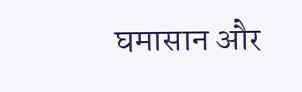घमासान और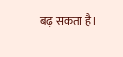बढ़ सकता है।